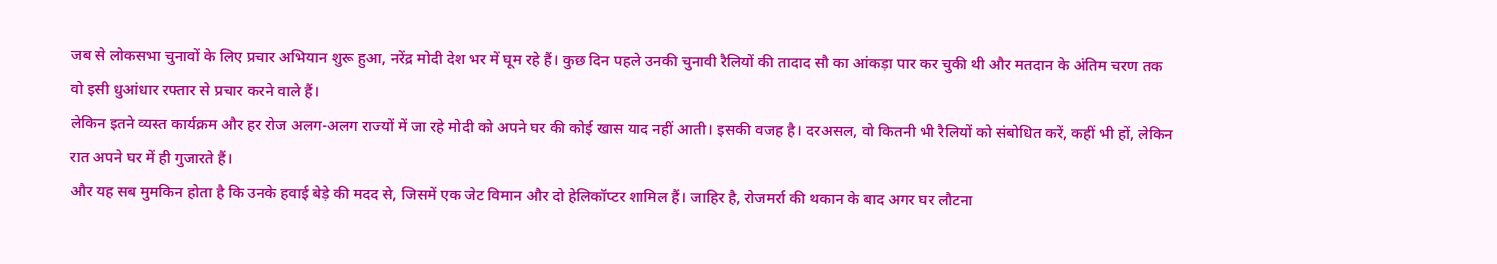जब से लोकसभा चुनावों के लिए प्रचार अभियान शुरू हुआ, नरेंद्र मोदी देश भर में घूम रहे हैं। कुछ दिन पहले उनकी चुनावी रैलियों की तादाद सौ का आंकड़ा पार कर चुकी थी और मतदान के अंतिम चरण तक वो इसी धुआंधार रफ्तार से प्रचार करने वाले हैं।
लेकिन इतने व्यस्त कार्यक्रम और हर रोज अलग-अलग राज्यों में जा रहे मोदी को अपने घर की कोई खास याद नहीं आती। इसकी वजह है। दरअसल, वो कितनी भी रैलियों को संबोधित करें, कहीं भी हों, लेकिन रात अपने घर में ही गुजारते हैं।
और यह सब मुमकिन होता है कि उनके हवाई बेड़े की मदद से, जिसमें एक जेट विमान और दो हेलिकॉप्टर शामिल हैं। जाहिर है, रोजमर्रा की थकान के बाद अगर घर लौटना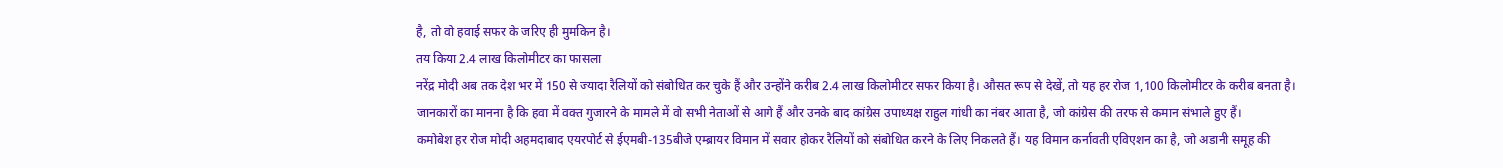है, तो वो हवाई सफर के जरिए ही मुमकिन है।
तय किया 2.4 लाख किलोमीटर का फासला
नरेंद्र मोदी अब तक देश भर में 150 से ज्यादा रैलियों को संबोधित कर चुके हैं और उन्होंने करीब 2.4 लाख किलोमीटर सफर किया है। औसत रूप से देखें, तो यह हर रोज 1,100 किलोमीटर के करीब बनता है।
जानकारों का मानना है कि हवा में वक्त गुजारने के मामले में वो सभी नेताओं से आगे हैं और उनके बाद कांग्रेस उपाध्यक्ष राहुल गांधी का नंबर आता है, जो कांग्रेस की तरफ से कमान संभाले हुए हैं।
कमोबेश हर रोज मोदी अहमदाबाद एयरपोर्ट से ईएमबी-135बीजे एम्ब्रायर विमान में सवार होकर रैलियों को संबोधित करने के लिए निकलते हैं। यह विमान कर्नावती एविएशन का है, जो अडानी समूह की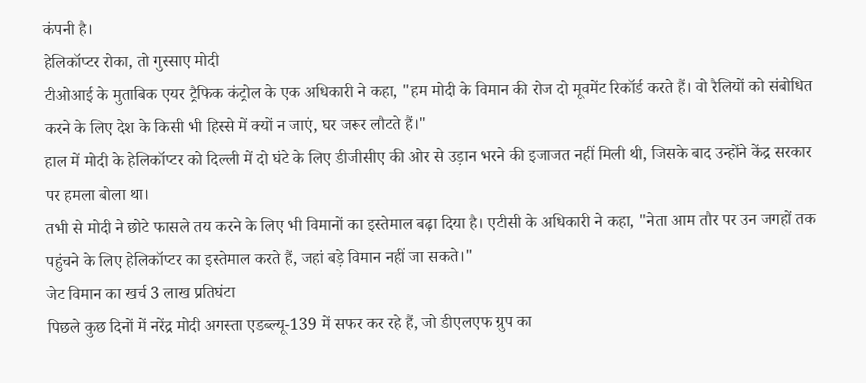कंपनी है।
हेलिकॉप्टर रोका, तो गुस्साए मोदी
टीओआई के मुताबिक एयर ट्रैफिक कंट्रोल के एक अधिकारी ने कहा, "हम मोदी के विमान की रोज दो मूवमेंट रिकॉर्ड करते हैं। वो रैलियों को संबोधित करने के लिए देश के किसी भी हिस्से में क्यों न जाएं, घर जरूर लौटते हैं।"
हाल में मोदी के हेलिकॉप्टर को दिल्ली में दो घंटे के लिए डीजीसीए की ओर से उड़ान भरने की इजाजत नहीं मिली थी, जिसके बाद उन्होंने केंद्र सरकार पर हमला बोला था।
तभी से मोदी ने छोटे फासले तय करने के लिए भी विमानों का इस्तेमाल बढ़ा दिया है। एटीसी के अधिकारी ने कहा, "नेता आम तौर पर उन जगहों तक पहुंचने के लिए हेलिकॉप्टर का इस्तेमाल करते हैं, जहां बड़े विमान नहीं जा सकते।"
जेट विमान का खर्च 3 लाख प्रतिघंटा
पिछले कुछ दिनों में नरेंद्र मोदी अगस्ता एडब्ल्यू-139 में सफर कर रहे हैं, जो डीएलएफ ग्रुप का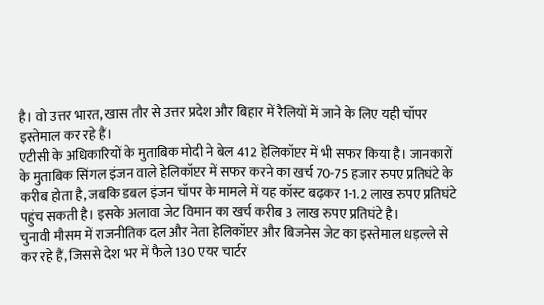है। वो उत्तर भारत, खास तौर से उत्तर प्रदेश और बिहार में रैलियों में जाने के लिए यही चॉपर इस्तेमाल कर रहे हैं।
एटीसी के अधिकारियों के मुताबिक मोदी ने बेल 412 हेलिकॉप्टर में भी सफर किया है। जानकारों के मुताबिक सिंगल इंजन वाले हेलिकॉप्टर में सफर करने का खर्च 70-75 हजार रुपए प्रतिघंटे के करीब होता है, जबकि डबल इंजन चॉपर के मामले में यह कॉस्ट बढ़कर 1-1.2 लाख रुपए प्रतिघंटे पहुंच सकती है। इसके अलावा जेट विमान का खर्च करीब 3 लाख रुपए प्रतिघंटे है।
चुनावी मौसम में राजनीतिक दल और नेता हेलिकॉप्टर और बिजनेस जेट का इस्तेमाल धड़ल्ले से कर रहे हैं, जिससे देश भर में फैले 130 एयर चार्टर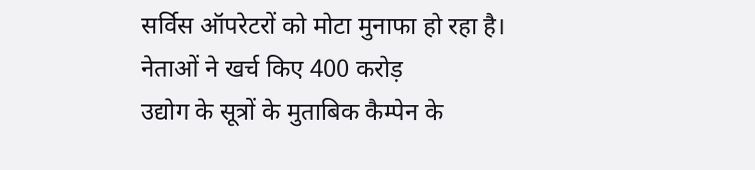सर्विस ऑपरेटरों को मोटा मुनाफा हो रहा है।
नेताओं ने खर्च किए 400 करोड़
उद्योग के सूत्रों के मुताबिक कैम्पेन के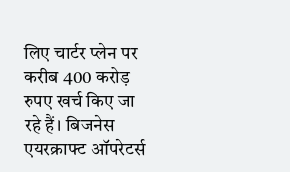लिए चार्टर प्लेन पर करीब 400 करोड़ रुपए खर्च किए जा रहे हैं। बिजनेस एयरक्राफ्ट ऑपरेटर्स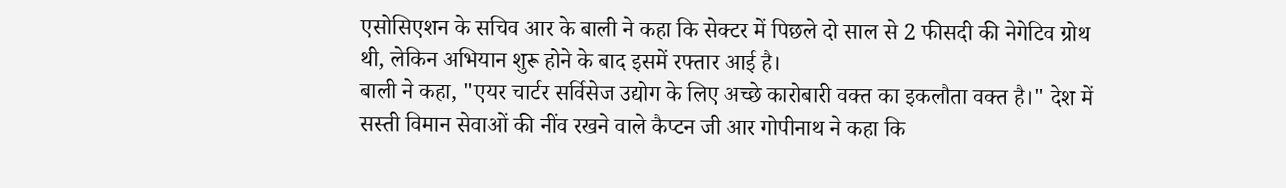एसोसिएशन के सचिव आर के बाली ने कहा कि सेक्टर में पिछले दो साल से 2 फीसदी की नेगेटिव ग्रोथ थी, लेकिन अभियान शुरू होने के बाद इसमें रफ्तार आई है।
बाली ने कहा, "एयर चार्टर सर्विसेज उद्योग के लिए अच्छे कारोबारी वक्त का इकलौता वक्त है।" देश में सस्ती विमान सेवाओं की नींव रखने वाले कैप्टन जी आर गोपीनाथ ने कहा कि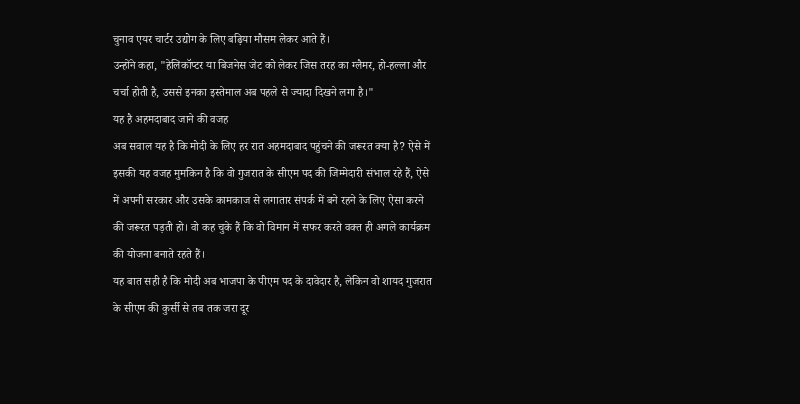चुनाव एयर चार्टर उद्योग के लिए बढ़िया मौसम लेकर आते हैं।
उन्होंने कहा, "हेलिकॉप्टर या बिजनेस जेट को लेकर जिस तरह का ग्लैमर, हो-हल्ला और चर्चा होती है, उससे इनका इस्तेमाल अब पहले से ज्यादा दिखने लगा है।"
यह है अहमदाबाद जाने की वजह
अब सवाल यह है कि मोदी के लिए हर रात अहमदाबाद पहुंचने की जरूरत क्या है? ऐसे में इसकी यह वजह मुमकिन है कि वो गुजरात के सीएम पद की जिम्मेदारी संभाल रहे हैं, ऐसे में अपनी सरकार और उसके कामकाज से लगातार संपर्क में बने रहने के लिए ऐसा करने की जरूरत पड़ती हो। वो कह चुके हैं कि वो विमान में सफर करते वक्त ही अगले कार्यक्रम की योजना बनाते रहते हैं।
यह बात सही है कि मोदी अब भाजपा के पीएम पद के दावेदार है, लेकिन वो शायद गुजरात के सीएम की कुर्सी से तब तक जरा दूर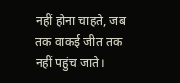नहीं होना चाहते, जब तक वाकई जीत तक नहीं पहुंच जाते।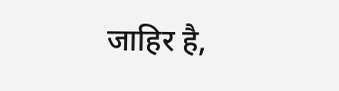जाहिर है,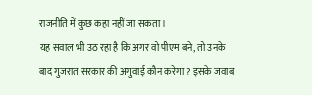राजनीति में कुछ कहा नहीं जा सकता।
यह सवाल भी उठ रहा है कि अगर वो पीएम बने, तो उनके बाद गुजरात सरकार की अगुवाई कौन करेगा? इसके जवाब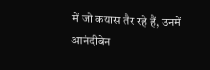में जो कयास तैर रहे हैं, उनमें आनंदीबेन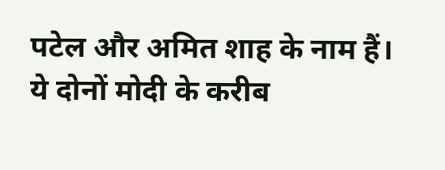पटेल और अमित शाह के नाम हैं। ये दोनों मोदी के करीब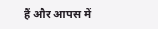हैं और आपस में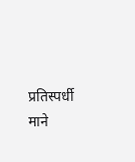प्रतिस्पर्धी माने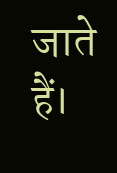जाते हैं।